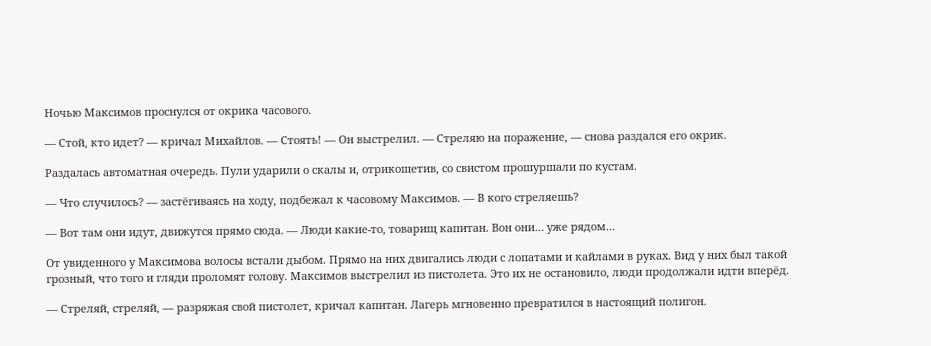Ночью Максимов проснулся от окрика часового.

— Стой, кто идет? — кричал Михайлов. — Стоять! — Он выстрелил. — Стреляю на поражение, — снова раздался его окрик.

Раздалась автоматная очередь. Пули ударили о скалы и, отрикошетив, со свистом прошуршали по кустам.

— Что случилось? — застёгиваясь на ходу, подбежал к часовому Максимов. — В кого стреляешь?

— Вот там они идут, движутся прямо сюда. — Люди какие-то, товарищ капитан. Вон они… уже рядом…

От увиденного у Максимова волосы встали дыбом. Прямо на них двигались люди с лопатами и кайлами в руках. Вид у них был такой грозный, что того и гляди проломят голову. Максимов выстрелил из пистолета. Это их не остановило, люди продолжали идти вперёд.

— Стреляй, стреляй, — разряжая свой пистолет, кричал капитан. Лагерь мгновенно превратился в настоящий полигон.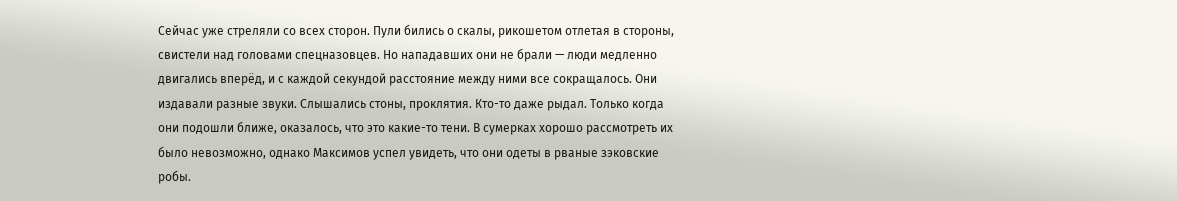Сейчас уже стреляли со всех сторон. Пули бились о скалы, рикошетом отлетая в стороны, свистели над головами спецназовцев. Но нападавших они не брали — люди медленно двигались вперёд, и с каждой секундой расстояние между ними все сокращалось. Они издавали разные звуки. Слышались стоны, проклятия. Кто-то даже рыдал. Только когда они подошли ближе, оказалось, что это какие-то тени. В сумерках хорошо рассмотреть их было невозможно, однако Максимов успел увидеть, что они одеты в рваные зэковские робы.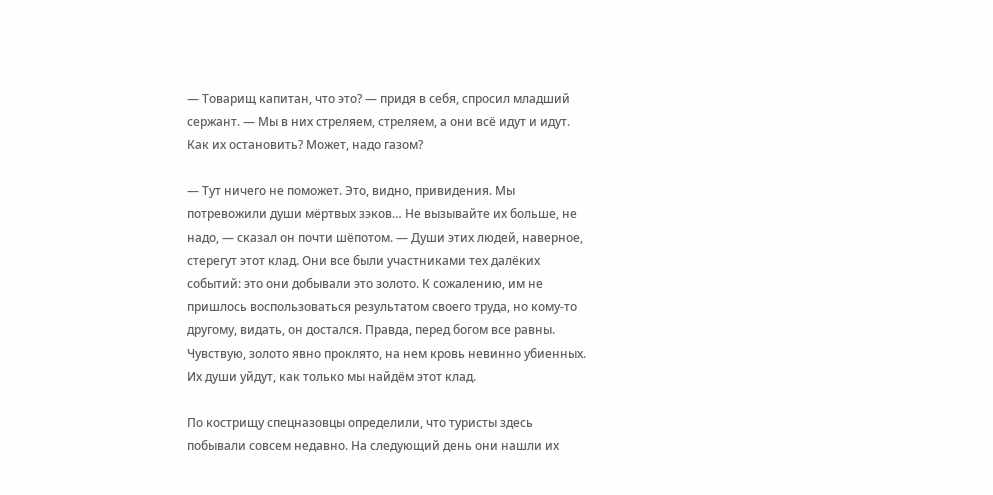— Товарищ капитан, что это? — придя в себя, спросил младший сержант. — Мы в них стреляем, стреляем, а они всё идут и идут. Как их остановить? Может, надо газом?

— Тут ничего не поможет. Это, видно, привидения. Мы потревожили души мёртвых зэков… Не вызывайте их больше, не надо, — сказал он почти шёпотом. — Души этих людей, наверное, стерегут этот клад. Они все были участниками тех далёких событий: это они добывали это золото. К сожалению, им не пришлось воспользоваться результатом своего труда, но кому-то другому, видать, он достался. Правда, перед богом все равны. Чувствую, золото явно проклято, на нем кровь невинно убиенных. Их души уйдут, как только мы найдём этот клад.

По кострищу спецназовцы определили, что туристы здесь побывали совсем недавно. На следующий день они нашли их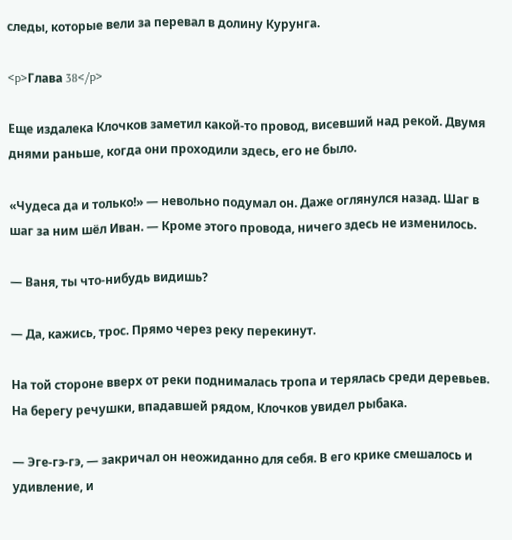следы, которые вели за перевал в долину Курунга.

<p>Глава 38</p>

Еще издалека Клочков заметил какой-то провод, висевший над рекой. Двумя днями раньше, когда они проходили здесь, его не было.

«Чудеса да и только!» — невольно подумал он. Даже оглянулся назад. Шаг в шаг за ним шёл Иван. — Кроме этого провода, ничего здесь не изменилось.

— Ваня, ты что-нибудь видишь?

— Да, кажись, трос. Прямо через реку перекинут.

На той стороне вверх от реки поднималась тропа и терялась среди деревьев. На берегу речушки, впадавшей рядом, Клочков увидел рыбака.

— Эге-гэ-гэ, — закричал он неожиданно для себя. В его крике смешалось и удивление, и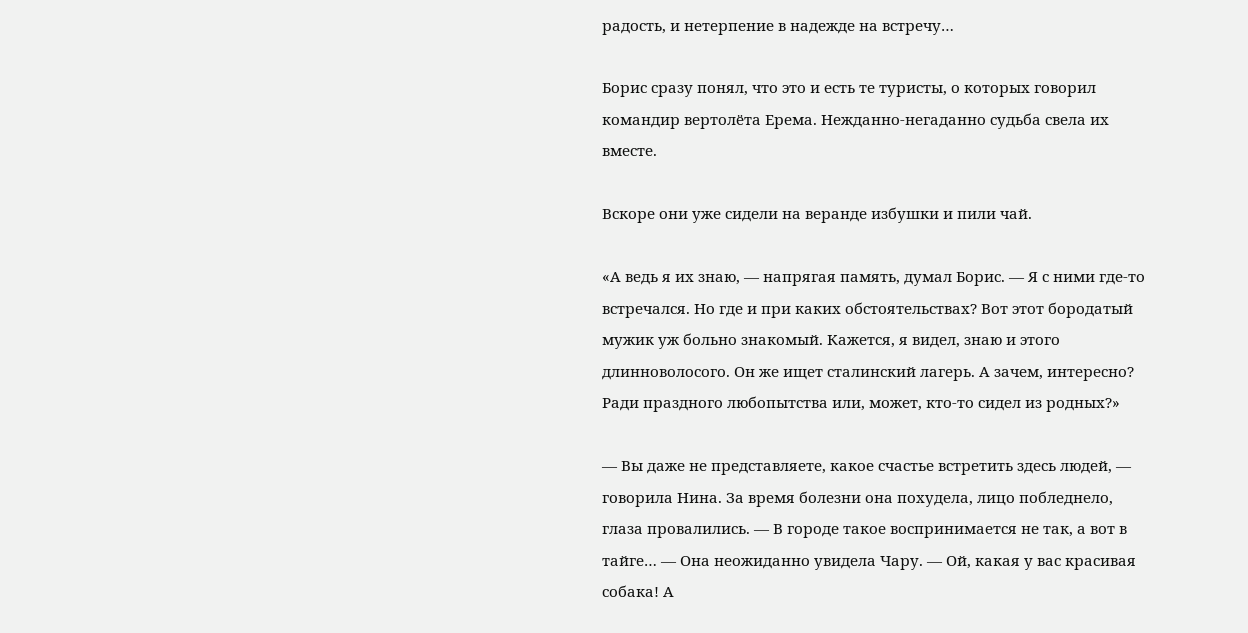радость, и нетерпение в надежде на встречу…

Борис сразу понял, что это и есть те туристы, о которых говорил командир вертолёта Ерема. Нежданно-негаданно судьба свела их вместе.

Вскоре они уже сидели на веранде избушки и пили чай.

«А ведь я их знаю, — напрягая память, думал Борис. — Я с ними где-то встречался. Но где и при каких обстоятельствах? Вот этот бородатый мужик уж больно знакомый. Кажется, я видел, знаю и этого длинноволосого. Он же ищет сталинский лагерь. А зачем, интересно? Ради праздного любопытства или, может, кто-то сидел из родных?»

— Вы даже не представляете, какое счастье встретить здесь людей, — говорила Нина. За время болезни она похудела, лицо побледнело, глаза провалились. — В городе такое воспринимается не так, а вот в тайге… — Она неожиданно увидела Чару. — Ой, какая у вас красивая собака! А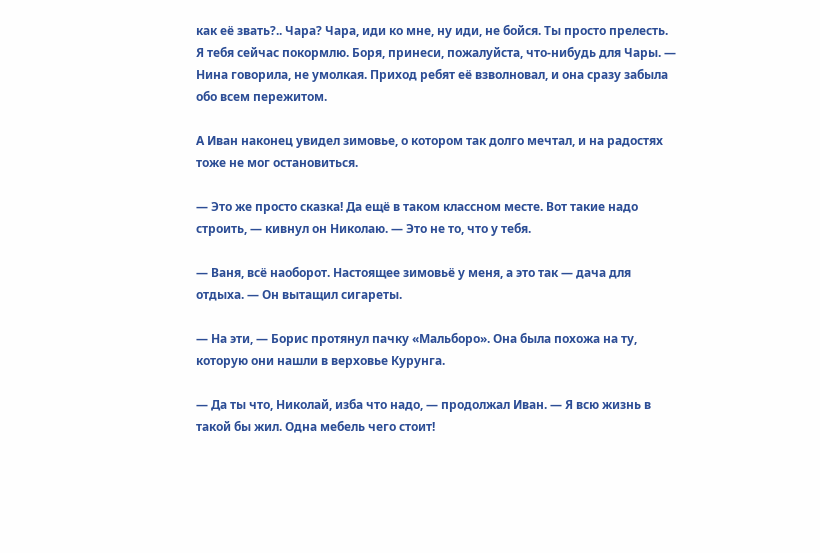как её звать?.. Чара? Чара, иди ко мне, ну иди, не бойся. Ты просто прелесть. Я тебя сейчас покормлю. Боря, принеси, пожалуйста, что-нибудь для Чары. — Нина говорила, не умолкая. Приход ребят её взволновал, и она сразу забыла обо всем пережитом.

А Иван наконец увидел зимовье, о котором так долго мечтал, и на радостях тоже не мог остановиться.

— Это же просто сказка! Да ещё в таком классном месте. Вот такие надо строить, — кивнул он Николаю. — Это не то, что у тебя.

— Ваня, всё наоборот. Настоящее зимовьё у меня, а это так — дача для отдыха. — Он вытащил сигареты.

— На эти, — Борис протянул пачку «Мальборо». Она была похожа на ту, которую они нашли в верховье Курунга.

— Да ты что, Николай, изба что надо, — продолжал Иван. — Я всю жизнь в такой бы жил. Одна мебель чего стоит!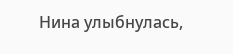Нина улыбнулась,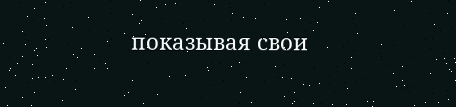показывая свои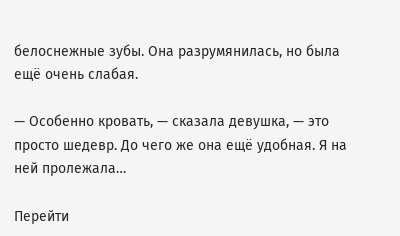белоснежные зубы. Она разрумянилась, но была ещё очень слабая.

— Особенно кровать, — сказала девушка, — это просто шедевр. До чего же она ещё удобная. Я на ней пролежала…

Перейти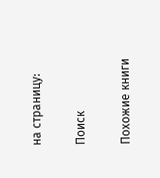на страницу:

Поиск

Похожие книги